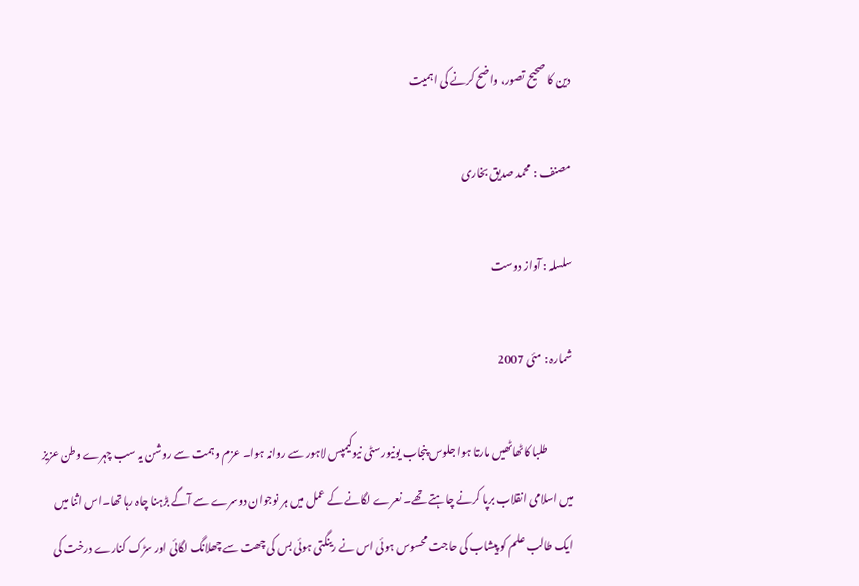دین کا صحیح تصور، واضح کرنے کی اہمیت

مصنف : محمد صدیق بخاری

سلسلہ : آواز دوست

شمارہ : مئی 2007

            طلبا کاٹھاٹھیں مارتا ہوا جلوس پنجاب یونیورسٹی نیوکیمپس لاہور سے روانہ ہوا۔ عزم وہمت سے روشن یہ سب چہرے وطن عزیز میں اسلامی انقلاب برپا کرنے چاہتے تھے۔ نعرے لگانے کے عمل میں ہر نوجوان دوسرے سے آگے بڑہنا چاہ رہا تھا۔اس اثنا میں ایک طالب علم کو پیشاب کی حاجت محسوس ہوئی اس نے رینگتی ہوئی بس کی چھت سے چھلانگ لگائی اور سڑک کنارے درخت کی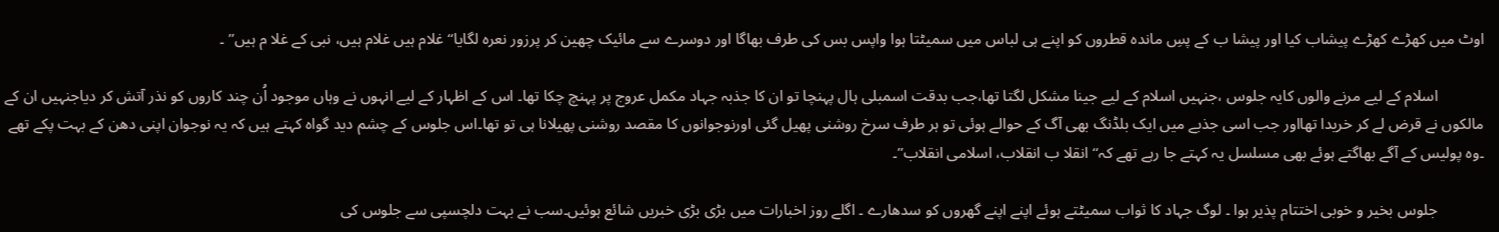اوٹ میں کھڑے کھڑے پیشاب کیا اور پیشا ب کے پسِ ماندہ قطروں کو اپنے ہی لباس میں سمیٹتا ہوا واپس بس کی طرف بھاگا اور دوسرے سے مائیک چھین کر پرزور نعرہ لگایا‘‘ غلام ہیں غلام ہیں، نبی کے غلا م ہیں’’ ۔

            اسلام کے لیے مرنے والوں کایہ جلوس ،جنہیں اسلام کے لیے جینا مشکل لگتا تھا،جب بدقت اسمبلی ہال پہنچا تو ان کا جذبہ جہاد مکمل عروج پر پہنچ چکا تھا۔ اس کے اظہار کے لیے انہوں نے وہاں موجود اُن چند کاروں کو نذر آتش کر دیاجنہیں ان کے مالکوں نے قرض لے کر خریدا تھااور جب اسی جذبے میں ایک بلڈنگ بھی آگ کے حوالے ہوئی تو ہر طرف سرخ روشنی پھیل گئی اورنوجوانوں کا مقصد روشنی پھیلانا ہی تو تھا۔اس جلوس کے چشم دید گواہ کہتے ہیں کہ یہ نوجوان اپنی دھن کے بہت پکے تھے ۔وہ پولیس کے آگے بھاگتے ہوئے بھی مسلسل یہ کہتے جا رہے تھے کہ‘‘ انقلا ب انقلاب، اسلامی انقلاب’’۔

            جلوس بخیر و خوبی اختتام پذیر ہوا ۔ لوگ جہاد کا ثواب سمیٹتے ہوئے اپنے اپنے گھروں کو سدھارے ۔ اگلے روز اخبارات میں بڑی بڑی خبریں شائع ہوئیں۔سب نے بہت دلچسپی سے جلوس کی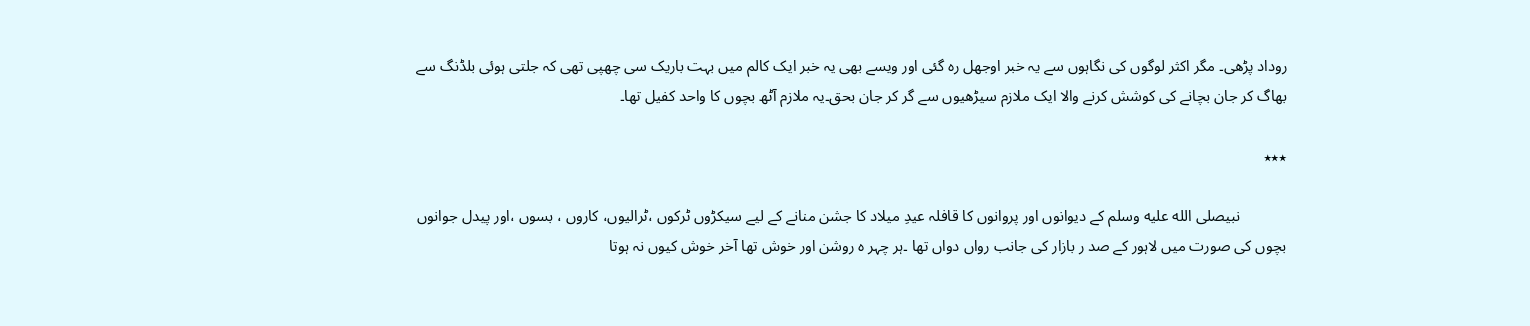روداد پڑھی۔ مگر اکثر لوگوں کی نگاہوں سے یہ خبر اوجھل رہ گئی اور ویسے بھی یہ خبر ایک کالم میں بہت باریک سی چھپی تھی کہ جلتی ہوئی بلڈنگ سے بھاگ کر جان بچانے کی کوشش کرنے والا ایک ملازم سیڑھیوں سے گر کر جان بحق۔یہ ملازم آٹھ بچوں کا واحد کفیل تھا۔

٭٭٭

            نبیصلى الله عليه وسلم کے دیوانوں اور پروانوں کا قافلہ عیدِ میلاد کا جشن منانے کے لیے سیکڑوں ٹرکوں ،ٹرالیوں، کاروں ، بسوں ،اور پیدل جوانوں بچوں کی صورت میں لاہور کے صد ر بازار کی جانب رواں دواں تھا ۔ہر چہر ہ روشن اور خوش تھا آخر خوش کیوں نہ ہوتا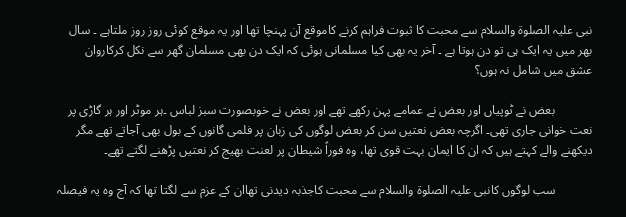نبی علیہ الصلوۃ والسلام سے محبت کا ثبوت فراہم کرنے کاموقع آن پہنچا تھا اور یہ موقع کوئی روز روز ملتاہے ۔ سال بھر میں یہ ایک ہی تو دن ہوتا ہے ۔ آخر یہ بھی کیا مسلمانی ہوئی کہ ایک دن بھی مسلمان گھر سے نکل کرکاروان عشق میں شامل نہ ہوں؟

            بعض نے ٹوپیاں اور بعض نے عمامے پہن رکھے تھے اور بعض نے خوبصورت سبز لباس ۔ہر موٹر اور ہر گاڑی پر نعت خوانی جاری تھی۔ اگرچہ بعض نعتیں سن کر بعض لوگوں کی زبان پر فلمی گانوں کے بول بھی آجاتے تھے مگر دیکھنے والے کہتے ہیں کہ ان کا ایمان بہت قوی تھا، وہ فوراً شیطان پر لعنت بھیج کر نعتیں پڑھنے لگتے تھے۔

            سب لوگوں کانبی علیہ الصلوۃ والسلام سے محبت کاجذبہ دیدنی تھاان کے عزم سے لگتا تھا کہ آج وہ یہ فیصلہ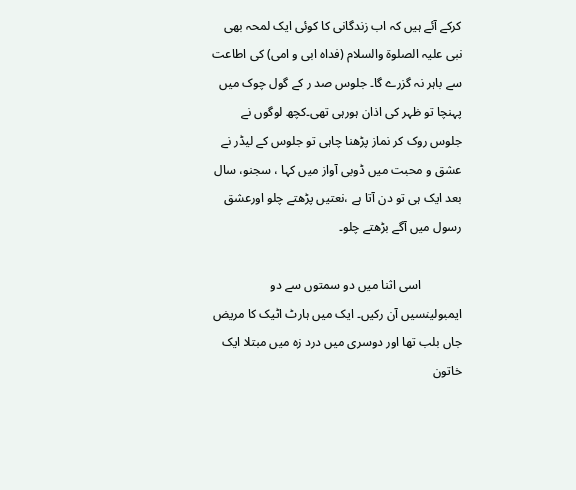کرکے آئے ہیں کہ اب زندگانی کا کوئی ایک لمحہ بھی نبی علیہ الصلوۃ والسلام (فداہ ابی و امی) کی اطاعت سے باہر نہ گزرے گا۔ جلوس صد ر کے گول چوک میں پہنچا تو ظہر کی اذان ہورہی تھی۔کچھ لوگوں نے جلوس روک کر نماز پڑھنا چاہی تو جلوس کے لیڈر نے عشق و محبت میں ڈوبی آواز میں کہا ، سجنو، سال بعد ایک ہی تو دن آتا ہے ،نعتیں پڑھتے چلو اورعشق رسول میں آگے بڑھتے چلو۔

             اسی اثنا میں دو سمتوں سے دو ایمبولینسیں آن رکیں۔ ایک میں ہارٹ اٹیک کا مریض جاں بلب تھا اور دوسری میں درد زہ میں مبتلا ایک خاتون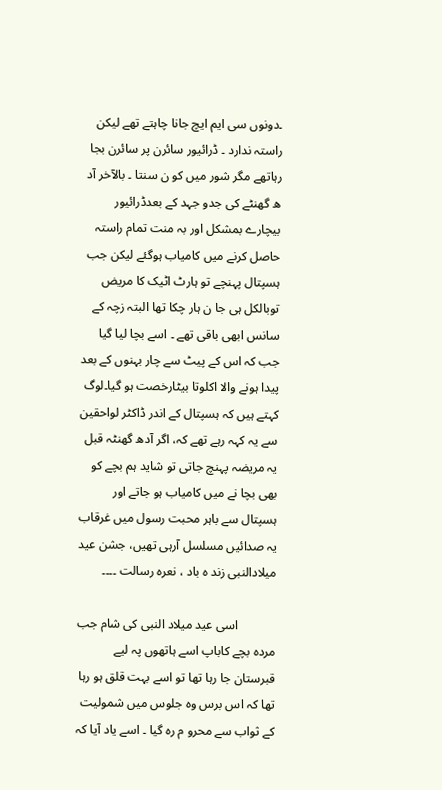۔دونوں سی ایم ایچ جانا چاہتے تھے لیکن راستہ ندارد ۔ ڈرائیور سائرن پر سائرن بجا رہاتھے مگر شور میں کو ن سنتا ۔ بالآخر آد ھ گھنٹے کی جدو جہد کے بعدڈرائیور بیچارے بمشکل اور بہ منت تمام راستہ حاصل کرنے میں کامیاب ہوگئے لیکن جب ہسپتال پہنچے تو ہارٹ اٹیک کا مریض توبالکل ہی جا ن ہار چکا تھا البتہ زچہ کے سانس ابھی باقی تھے ۔ اسے بچا لیا گیا جب کہ اس کے پیٹ سے چار بہنوں کے بعد پیدا ہونے والا اکلوتا بیٹارخصت ہو گیا۔لوگ کہتے ہیں کہ ہسپتال کے اندر ڈاکٹر لواحقین سے یہ کہہ رہے تھے کہ، اگر آدھ گھنٹہ قبل یہ مریضہ پہنچ جاتی تو شاید ہم بچے کو بھی بچا نے میں کامیاب ہو جاتے اور ہسپتال سے باہر محبت رسول میں غرقاب یہ صدائیں مسلسل آرہی تھیں، جشن عید میلادالنبی زند ہ باد ، نعرہ رسالت ۔۔۔۔

            اسی عید میلاد النبی کی شام جب مردہ بچے کاباپ اسے ہاتھوں پہ لیے قبرستان جا رہا تھا تو اسے بہت قلق ہو رہا تھا کہ اس برس وہ جلوس میں شمولیت کے ثواب سے محرو م رہ گیا ۔ اسے یاد آیا کہ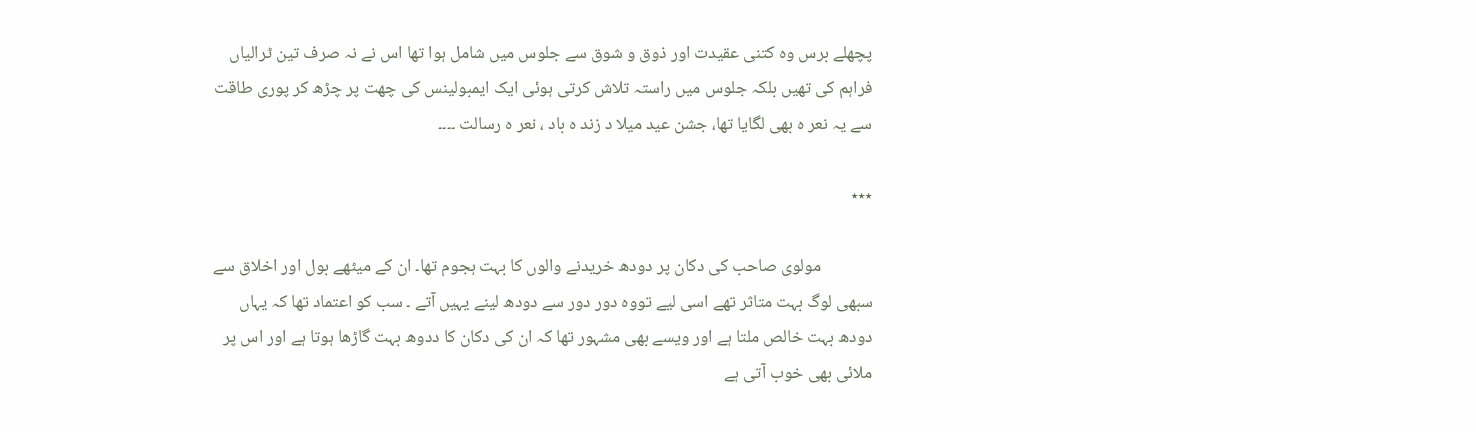پچھلے برس وہ کتنی عقیدت اور ذوق و شوق سے جلوس میں شامل ہوا تھا اس نے نہ صرف تین ٹرالیاں فراہم کی تھیں بلکہ جلوس میں راستہ تلاش کرتی ہوئی ایک ایمبولینس کی چھت پر چڑھ کر پوری طاقت سے یہ نعر ہ بھی لگایا تھا، جشن عید میلا د زند ہ باد ، نعر ہ رسالت ۔۔۔۔

٭٭٭

             مولوی صاحب کی دکان پر دودھ خریدنے والوں کا بہت ہجوم تھا۔ ان کے میٹھے بول اور اخلاق سے سبھی لوگ بہت متاثر تھے اسی لیے تووہ دور دور سے دودھ لینے یہیں آتے ۔ سب کو اعتماد تھا کہ یہاں دودھ بہت خالص ملتا ہے اور ویسے بھی مشہور تھا کہ ان کی دکان کا ددوھ بہت گاڑھا ہوتا ہے اور اس پر ملائی بھی خوب آتی ہے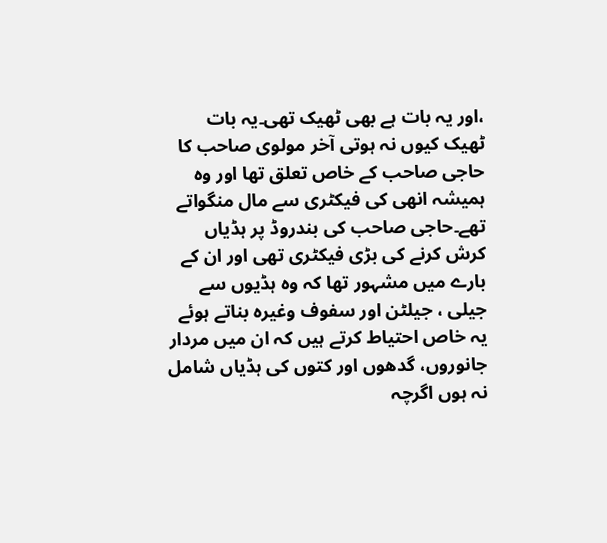،اور یہ بات ہے بھی ٹھیک تھی۔یہ بات ٹھیک کیوں نہ ہوتی آخر مولوی صاحب کا حاجی صاحب کے خاص تعلق تھا اور وہ ہمیشہ انھی کی فیکٹری سے مال منگواتے تھے۔حاجی صاحب کی بندروڈ پر ہڈیاں کرش کرنے کی بڑی فیکٹری تھی اور ان کے بارے میں مشہور تھا کہ وہ ہڈیوں سے جیلی ، جیلٹن اور سفوف وغیرہ بناتے ہوئے یہ خاص احتیاط کرتے ہیں کہ ان میں مردار جانوروں، گدھوں اور کتوں کی ہڈیاں شامل نہ ہوں اگرچہ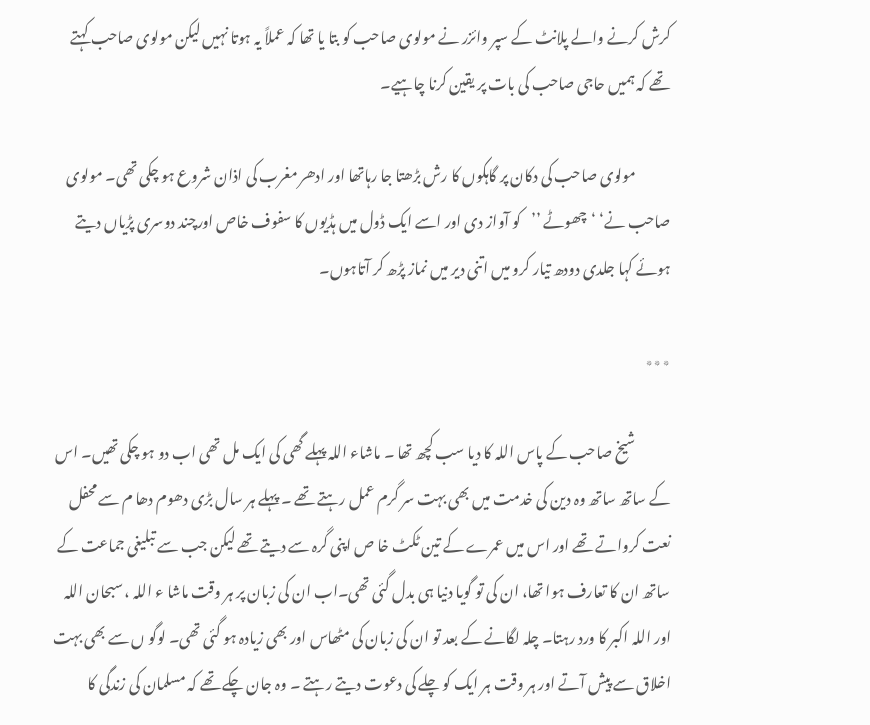کرش کرنے والے پلانٹ کے سپر وائزر نے مولوی صاحب کو بتا یا تھا کہ عملاً یہ ہوتا نہیں لیکن مولوی صاحب کہتے تھے کہ ہمیں حاجی صاحب کی بات پر یقین کرنا چاہیے۔

            مولوی صاحب کی دکان پر گاہکوں کا رش بڑھتا جا رہاتھا اور ادھر مغرب کی اذان شروع ہو چکی تھی۔ مولوی صاحب نے‘ ‘چھوٹے ’’کو آواز دی اور اسے ایک ڈول میں ہڈیوں کا سفوف خاص اورچند دوسری پڑیاں دیتے ہوئے کہا جلدی دودھ تیار کرو میں اتنی دیر میں نماز پڑھ کر آتاہوں۔

٭٭٭

            شیخ صاحب کے پاس اللہ کا دیا سب کچھ تھا ۔ ماشاء اللہ پہلے گھی کی ایک مل تھی اب دو ہو چکی تھیں۔ اس کے ساتھ ساتھ وہ دین کی خدمت میں بھی بہت سر گرم عمل رہتے تھے ۔ پہلے ہر سال بڑی دھوم دھا م سے محفل نعت کرواتے تھے اور اس میں عمرے کے تین ٹکٹ خا ص اپنی گرہ سے دیتے تھے لیکن جب سے تبلیغی جماعت کے ساتھ ان کا تعارف ہوا تھا، ان کی تو گویا دنیا ہی بدل گئی تھی۔اب ان کی زبان پر ہر وقت ماشا ء اللہ ، سبحان اللہ اور اللہ اکبر کا ورد رہتا۔ چلہ لگانے کے بعد تو ان کی زبان کی مٹھاس اور بھی زیادہ ہو گئی تھی۔ لوگو ں سے بھی بہت اخلاق سے پیش آتے اور ہر وقت ہر ایک کو چلے کی دعوت دیتے رہتے ۔ وہ جان چکے تھے کہ مسلمان کی زندگی کا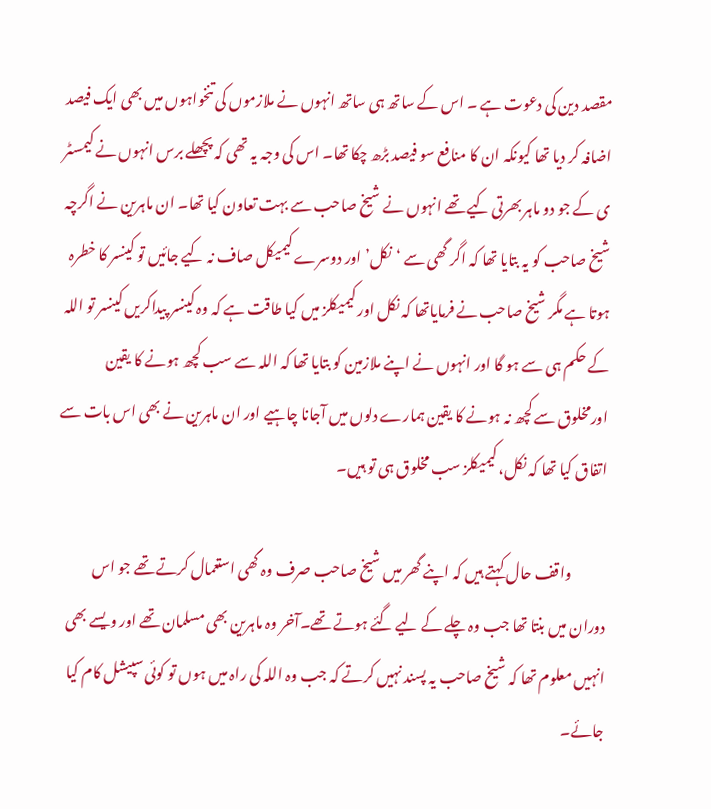مقصد دین کی دعوت ہے ۔ اس کے ساتھ ہی ساتھ انہوں نے ملازموں کی تنخواہوں میں بھی ایک فیصد اضافہ کر دیا تھا کیونکہ ان کا منافع سو فیصد بڑھ چکا تھا۔ اس کی وجہ یہ تھی کہ پچھلے برس انہوں نے کیمسٹر ی کے جو دو ماہر بھرتی کیے تھے انہوں نے شیخ صاحب سے بہت تعاون کیا تھا۔ ان ماہرین نے اگرچہ شیخ صاحب کو یہ بتایا تھا کہ اگر گھی سے ‘نکل’ اور دوسرے کیمیکل صاف نہ کیے جائیں تو کینسر کا خطرہ ہوتا ہے مگر شیخ صاحب نے فرمایاتھا کہ نکل اور کیمیکلز میں کیا طاقت ہے کہ وہ کینسر پیداکریں کینسر تو اللہ کے حکم ہی سے ہو گا اور انہوں نے اپنے ملازمین کو بتایا تھا کہ اللہ سے سب کچھ ہونے کا یقین اورمخلوق سے کچھ نہ ہونے کا یقین ہمارے دلوں میں آجانا چاہیے اور ان ماہرین نے بھی اس بات سے اتفاق کیا تھا کہ نکل، کیمیکلز سب مخلوق ہی تو ہیں۔

            واقف حال کہتے ہیں کہ اپنے گھر میں شیخ صاحب صرف وہ گھی استعمال کرتے تھے جو اس دوران میں بنتا تھا جب وہ چلے کے لیے گئے ہوتے تھے۔آخر وہ ماہرین بھی مسلمان تھے اور ویسے بھی انہیں معلوم تھا کہ شیخ صاحب یہ پسند نہیں کرتے کہ جب وہ اللہ کی راہ میں ہوں تو کوئی سپیشل کام کیا جائے۔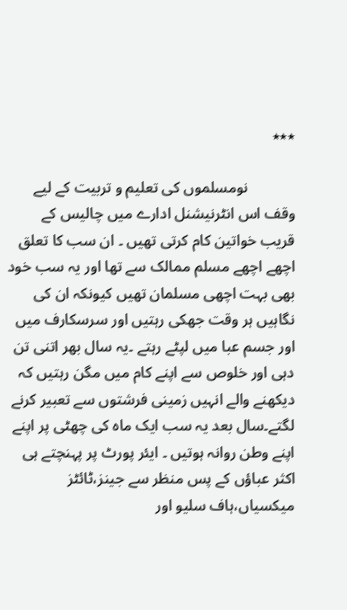٭٭٭

            نومسلموں کی تعلیم و تربیت کے لیے وقف اس انٹرنیشنل ادارے میں چالیس کے قریب خواتین کام کرتی تھیں ۔ ان سب کا تعلق اچھے اچھے مسلم ممالک سے تھا اور یہ سب خود بھی بہت اچھی مسلمان تھیں کیونکہ ان کی نگاہیں ہر وقت جھکی رہتیں اور سرسکارف میں اور جسم عبا میں لپٹے رہتے ۔یہ سال بھر اتنی تن دہی اور خلوص سے اپنے کام میں مگن رہتیں کہ دیکھنے والے انہیں زمینی فرشتوں سے تعبیر کرنے لگتے۔سال بعد یہ سب ایک ماہ کی چھٹی پر اپنے اپنے وطن روانہ ہوتیں ۔ ایئر پورٹ پر پہنچتے ہی اکثر عباؤں کے پس منظر سے جینز،ٹائٹز میکسیاں،ہاف سلیو اور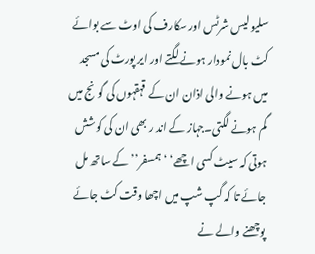سلیو لیس شرٹس اور سکارف کی اوٹ سے بوائے کٹ بال نمودار ہونے لگتے اور ایر پورٹ کی مسجد میں ہونے والی اذان ان کے قہقہوں کی گونج میں گم ہونے لگتی۔جہاز کے اند ر بھی ان کی کوشش ہوتی کہ سیٹ کسی اچھے‘ ‘ ہمسفر’’کے ساتھ مل جائے تا کہ گپ شپ میں اچھا وقت کٹ جائے پوچھنے والے نے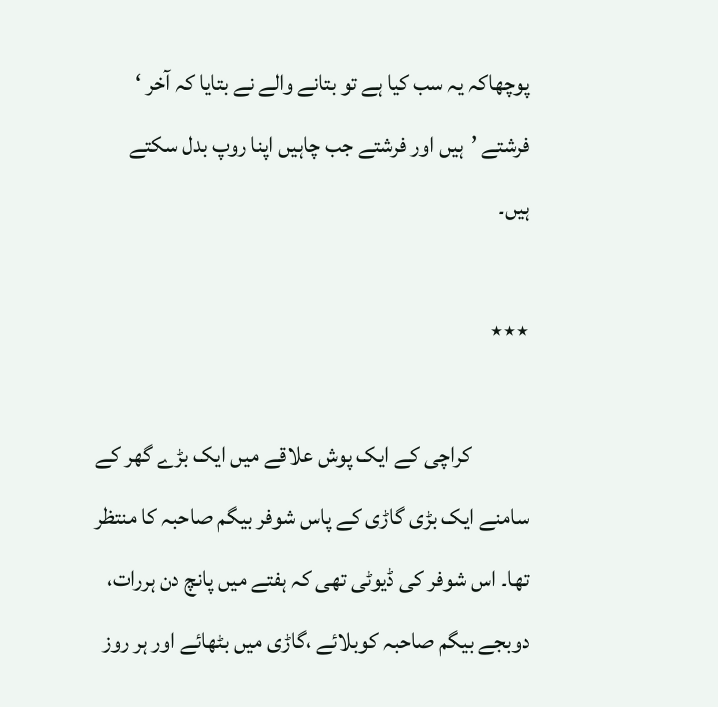پوچھاکہ یہ سب کیا ہے تو بتانے والے نے بتایا کہ آخر ‘ فرشتے ’ہیں اور فرشتے جب چاہیں اپنا روپ بدل سکتے ہیں۔

٭٭٭

             کراچی کے ایک پوش علاقے میں ایک بڑے گھر کے سامنے ایک بڑی گاڑی کے پاس شوفر بیگم صاحبہ کا منتظر تھا۔ اس شوفر کی ڈیوٹی تھی کہ ہفتے میں پانچ دن ہررات، دوبجے بیگم صاحبہ کوبلائے ،گاڑی میں بٹھائے اور ہر روز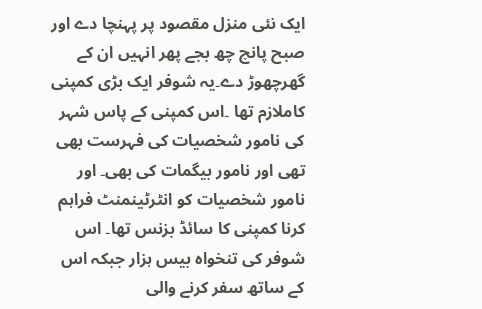ایک نئی منزل مقصود پر پہنچا دے اور صبح پانچ چھ بجے پھر انہیں ان کے گھرچھوڑ دے۔یہ شوفر ایک بڑی کمپنی کاملازم تھا ۔اس کمپنی کے پاس شہر کی نامور شخصیات کی فہرست بھی تھی اور نامور بیگمات کی بھی۔ اور نامور شخصیات کو انٹرٹینمنٹ فراہم کرنا کمپنی کا سائڈ بزنس تھا۔ اس شوفر کی تنخواہ بیس ہزار جبکہ اس کے ساتھ سفر کرنے والی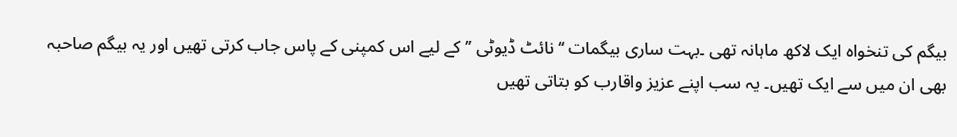بیگم کی تنخواہ ایک لاکھ ماہانہ تھی ۔بہت ساری بیگمات ‘‘نائٹ ڈیوٹی ’’کے لیے اس کمپنی کے پاس جاب کرتی تھیں اور یہ بیگم صاحبہ بھی ان میں سے ایک تھیں۔ یہ سب اپنے عزیز واقارب کو بتاتی تھیں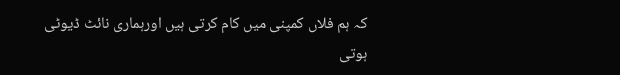کہ ہم فلاں کمپنی میں کام کرتی ہیں اورہماری نائٹ ڈیوٹی ہوتی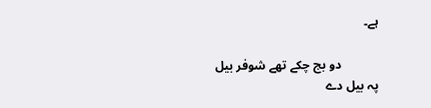ہے۔

            دو بج چکے تھے شوفر بیل پہ بیل دے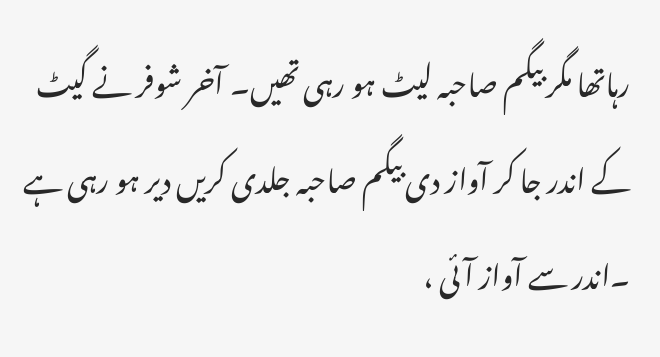رہاتھا مگر بیگم صاحبہ لیٹ ہو رہی تھیں۔ آخر شوفر نے گیٹ کے اندر جا کر آواز دی بیگم صاحبہ جلدی کریں دیر ہو رہی ہے ۔اندر سے آواز آئی ،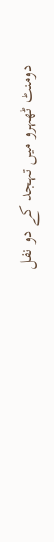دومنٹ ٹھہرو میں تہجد کے دو نفل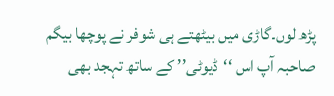پڑھ لوں۔گاڑی میں بیٹھتے ہی شوفر نے پوچھا بیگم صاحبہ آپ اس ‘‘ڈیوٹی’’ کے ساتھ تہجد بھی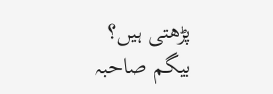پڑھتی ہیں؟ بیگم صاحبہ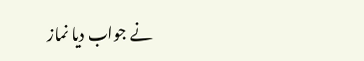نے جواب دیا نماز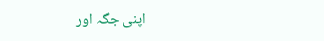اپنی جگہ اور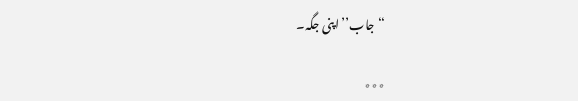‘‘جاب’’ اپنی جگہ۔

٭٭٭